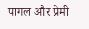पागल और प्रेमी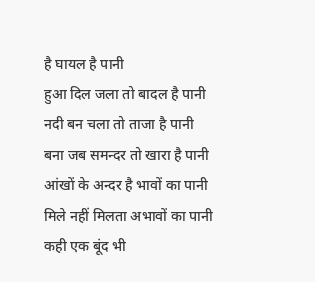है घायल है पानी
हुआ दिल जला तो बादल है पानी
नदी बन चला तो ताजा है पानी
बना जब समन्दर तो खारा है पानी
आंखों के अन्दर है भावों का पानी
मिले नहीं मिलता अभावों का पानी
कही एक बूंद भी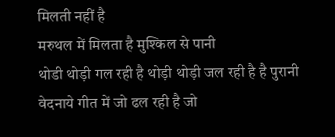मिलती नहीं है
मरुथल में मिलता है मुश्किल से पानी
थोडी थोड़ी गल रही है थोड़ी थोड़ी जल रही है है पुरानी वेदनाये गीत में जो ढल रही है जो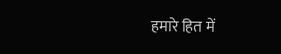हमारे हित में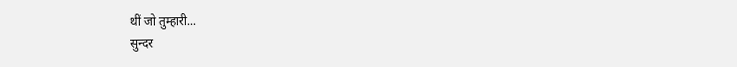थीं जो तुम्हारी...
सुन्दर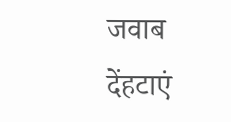जवाब देंहटाएं